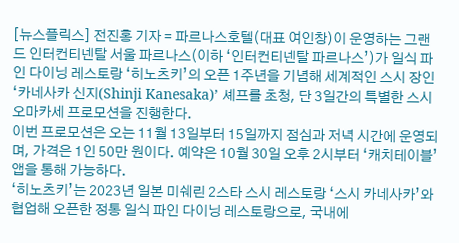[뉴스플릭스] 전진홍 기자 = 파르나스호텔(대표 여인창)이 운영하는 그랜드 인터컨티넨탈 서울 파르나스(이하 ‘인터컨티넨탈 파르나스’)가 일식 파인 다이닝 레스토랑 ‘히노츠키’의 오픈 1주년을 기념해 세계적인 스시 장인 ‘카네사카 신지(Shinji Kanesaka)’ 셰프를 초청, 단 3일간의 특별한 스시 오마카세 프로모션을 진행한다.
이번 프로모션은 오는 11월 13일부터 15일까지 점심과 저녁 시간에 운영되며, 가격은 1인 50만 원이다. 예약은 10월 30일 오후 2시부터 ‘캐치테이블’ 앱을 통해 가능하다.
‘히노츠키’는 2023년 일본 미쉐린 2스타 스시 레스토랑 ‘스시 카네사카’와 협업해 오픈한 정통 일식 파인 다이닝 레스토랑으로, 국내에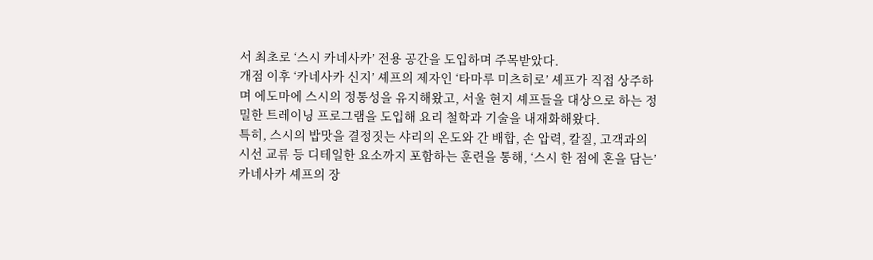서 최초로 ‘스시 카네사카’ 전용 공간을 도입하며 주목받았다.
개점 이후 ‘카네사카 신지’ 셰프의 제자인 ‘타마루 미츠히로’ 셰프가 직접 상주하며 에도마에 스시의 정통성을 유지해왔고, 서울 현지 셰프들을 대상으로 하는 정밀한 트레이닝 프로그램을 도입해 요리 철학과 기술을 내재화해왔다.
특히, 스시의 밥맛을 결정짓는 샤리의 온도와 간 배합, 손 압력, 칼질, 고객과의 시선 교류 등 디테일한 요소까지 포함하는 훈련을 통해, ‘스시 한 점에 혼을 담는’ 카네사카 셰프의 장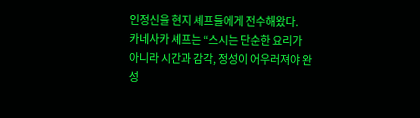인정신을 현지 셰프들에게 전수해왔다.
카네사카 셰프는 “스시는 단순한 요리가 아니라 시간과 감각, 정성이 어우러져야 완성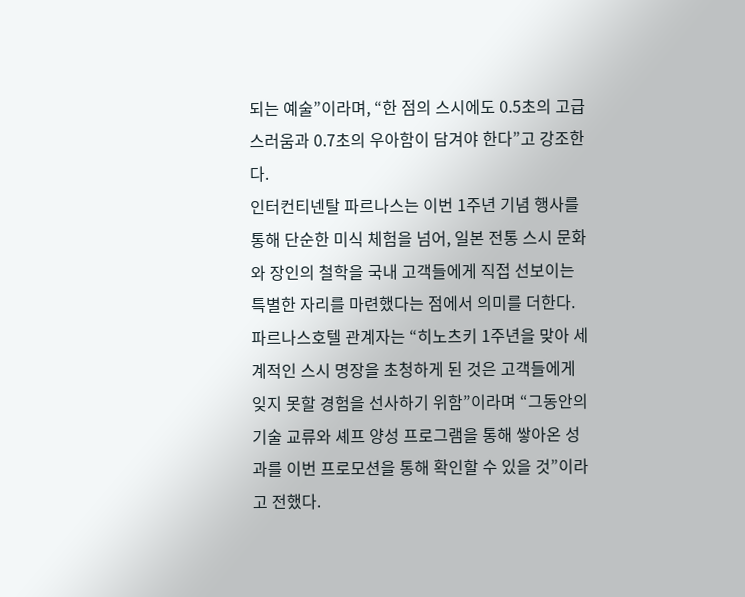되는 예술”이라며, “한 점의 스시에도 0.5초의 고급스러움과 0.7초의 우아함이 담겨야 한다”고 강조한다.
인터컨티넨탈 파르나스는 이번 1주년 기념 행사를 통해 단순한 미식 체험을 넘어, 일본 전통 스시 문화와 장인의 철학을 국내 고객들에게 직접 선보이는 특별한 자리를 마련했다는 점에서 의미를 더한다.
파르나스호텔 관계자는 “히노츠키 1주년을 맞아 세계적인 스시 명장을 초청하게 된 것은 고객들에게 잊지 못할 경험을 선사하기 위함”이라며 “그동안의 기술 교류와 셰프 양성 프로그램을 통해 쌓아온 성과를 이번 프로모션을 통해 확인할 수 있을 것”이라고 전했다.